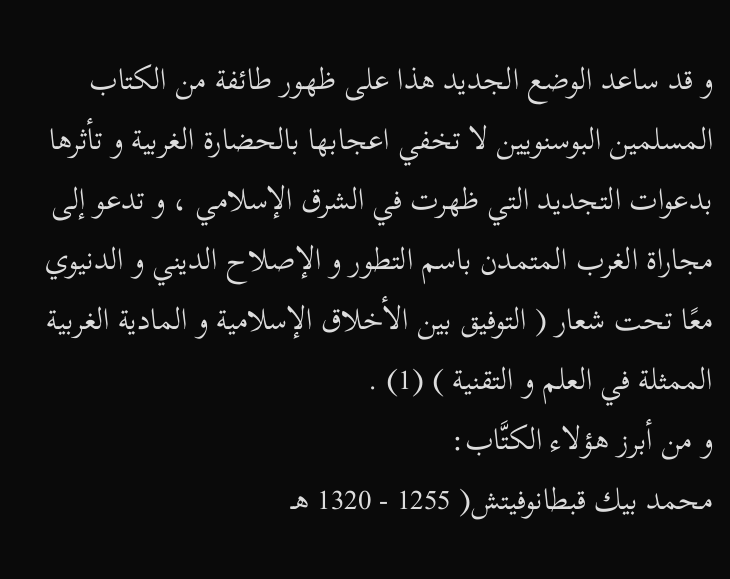و قد ساعد الوضع الجديد هذا على ظهور طائفة من الكتاب المسلمين البوسنويين لا تخفي اعجابها بالحضارة الغربية و تأثرها بدعوات التجديد التي ظهرت في الشرق الإسلامي ، و تدعو إلى مجاراة الغرب المتمدن باسم التطور و الإصلاح الديني و الدنيوي معًا تحت شعار ( التوفيق بين الأخلاق الإسلامية و المادية الغربية الممثلة في العلم و التقنية ) (1) .
و من أبرز هؤلاء الكتَّاب:
محمد بيك قبطانوفيتش( 1255 - 1320 هـ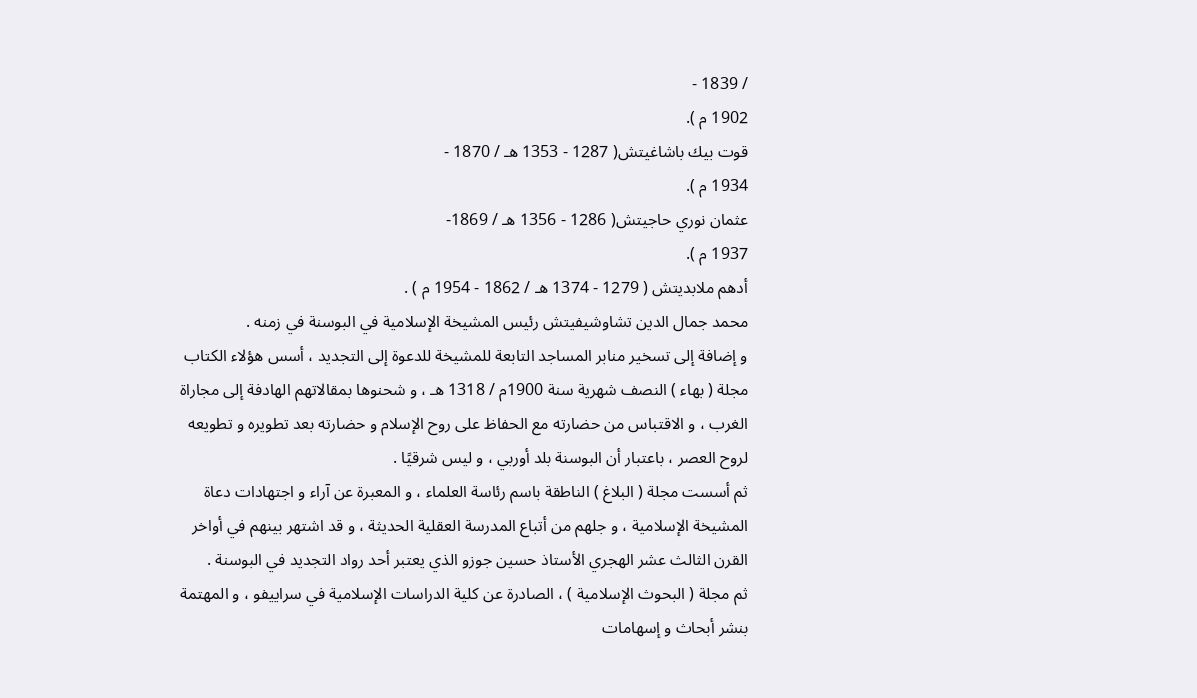/ 1839 -
1902 م ).
قوت بيك باشاغيتش( 1287 - 1353 هـ / 1870 -
1934 م ).
عثمان نوري حاجيتش( 1286 - 1356 هـ / 1869-
1937 م ).
أدهم ملابديتش ( 1279 - 1374 هـ / 1862 - 1954 م ) .
محمد جمال الدين تشاوشيفيتش رئيس المشيخة الإسلامية في البوسنة في زمنه .
و إضافة إلى تسخير منابر المساجد التابعة للمشيخة للدعوة إلى التجديد ، أسس هؤلاء الكتاب مجلة ( بهاء ) النصف شهرية سنة 1900م / 1318 هـ ، و شحنوها بمقالاتهم الهادفة إلى مجاراة الغرب ، و الاقتباس من حضارته مع الحفاظ على روح الإسلام و حضارته بعد تطويره و تطويعه لروح العصر ، باعتبار أن البوسنة بلد أوربي ، و ليس شرقيًا .
ثم أسست مجلة ( البلاغ ) الناطقة باسم رئاسة العلماء ، و المعبرة عن آراء و اجتهادات دعاة المشيخة الإسلامية ، و جلهم من أتباع المدرسة العقلية الحديثة ، و قد اشتهر بينهم في أواخر القرن الثالث عشر الهجري الأستاذ حسين جوزو الذي يعتبر أحد رواد التجديد في البوسنة .
ثم مجلة ( البحوث الإسلامية ) ، الصادرة عن كلية الدراسات الإسلامية في سراييفو ، و المهتمة بنشر أبحاث و إسهامات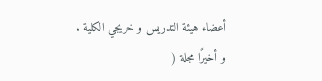أعضاء هيئة التدريس و خريجي الكلية .
و أخيرًا مجلة (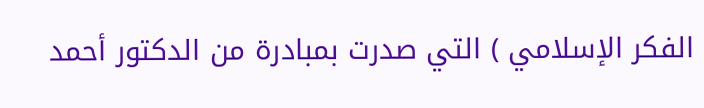الفكر الإسلامي ) التي صدرت بمبادرة من الدكتور أحمد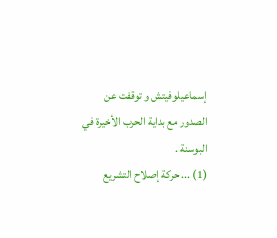إسماعيلوفيتش و توقفت عن الصدور مع بداية الحرب الأخيرة في البوسنة .
(1) ... حركة إصلاح التشريع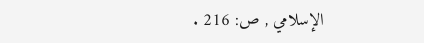الإسلامي , ص: 216 .